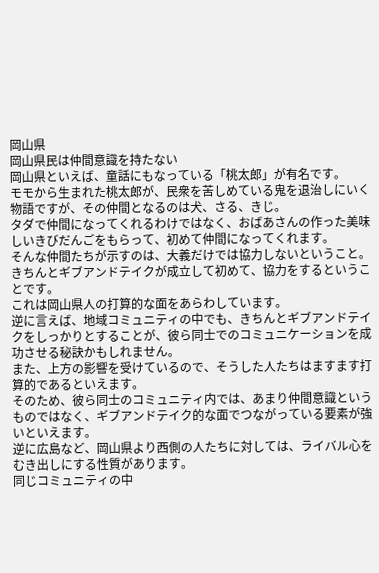岡山県
岡山県民は仲間意識を持たない
岡山県といえば、童話にもなっている「桃太郎」が有名です。
モモから生まれた桃太郎が、民衆を苦しめている鬼を退治しにいく物語ですが、その仲間となるのは犬、さる、きじ。
タダで仲間になってくれるわけではなく、おばあさんの作った美味しいきびだんごをもらって、初めて仲間になってくれます。
そんな仲間たちが示すのは、大義だけでは協力しないということ。
きちんとギブアンドテイクが成立して初めて、協力をするということです。
これは岡山県人の打算的な面をあらわしています。
逆に言えば、地域コミュニティの中でも、きちんとギブアンドテイクをしっかりとすることが、彼ら同士でのコミュニケーションを成功させる秘訣かもしれません。
また、上方の影響を受けているので、そうした人たちはますます打算的であるといえます。
そのため、彼ら同士のコミュニティ内では、あまり仲間意識というものではなく、ギブアンドテイク的な面でつながっている要素が強いといえます。
逆に広島など、岡山県より西側の人たちに対しては、ライバル心をむき出しにする性質があります。
同じコミュニティの中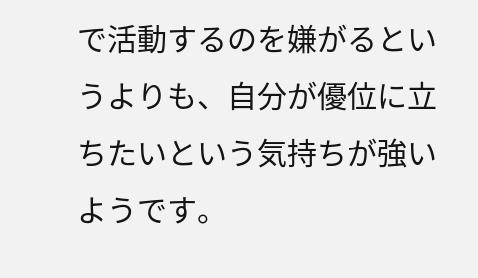で活動するのを嫌がるというよりも、自分が優位に立ちたいという気持ちが強いようです。